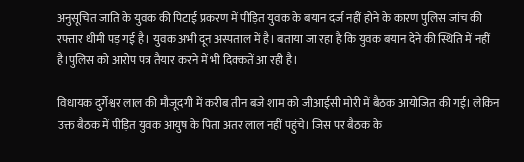अनुसूचित जाति के युवक की पिटाई प्रकरण में पीड़ित युवक के बयान दर्ज नहीं होने के कारण पुलिस जांच की रफ्तार धीमी पड़ गई है। युवक अभी दून अस्पताल में है। बताया जा रहा है कि युवक बयान देने की स्थिति में नहीं है।पुलिस को आरोप पत्र तैयार करने में भी दिक्कतें आ रही है।

विधायक दुर्गेश्वर लाल की मौजूदगी में करीब तीन बजे शाम को जीआईसी मोरी में बैठक आयोजित की गई। लेकिन उक्त बैठक में पीड़ित युवक आयुष के पिता अतर लाल नहीं पहुंचे। जिस पर बैठक के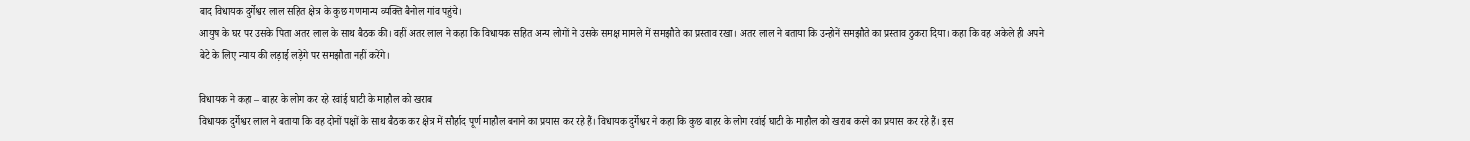बाद विधायक दुर्गेश्वर लाल सहित क्षेत्र के कुछ गणमान्य व्यक्ति बैनोल गांव पहुंचे।
आयुष के घर पर उसके पिता अतर लाल के साथ बैठक की। वहीं अतर लाल ने कहा कि विधायक सहित अन्य लोगों ने उसके समक्ष मामले में समझौते का प्रस्ताव रखा। अतर लाल ने बताया कि उन्होनें समझौते का प्रस्ताव ठुकरा दिया। कहा कि वह अकेले ही अपने बेटे के लिए न्याय की लड़ाई लड़ेगे पर समझौता नहीं करेंगे।

विधायक ने कहा – बाहर के लोग कर रहे रवांई घाटी के माहौल को खराब
विधायक दुर्गेश्वर लाल ने बताया कि वह दोनों पक्षों के साथ बैठक कर क्षेत्र में सौर्हाद पूर्ण माहौल बनाने का प्रयास कर रहे हैं। विधायक दुर्गेश्वर ने कहा कि कुछ बाहर के लोग रवांई घाटी के माहौल को खराब करने का प्रयास कर रहे हैं। इस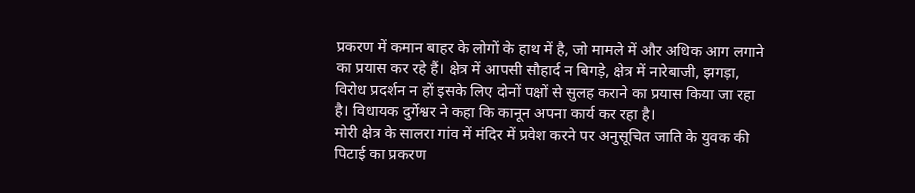प्रकरण में कमान बाहर के लोगों के हाथ में है, जो मामले में और अधिक आग लगाने का प्रयास कर रहे हैं। क्षेत्र में आपसी सौहार्द न बिगड़े, क्षेत्र में नारेबाजी, झगड़ा, विरोध प्रदर्शन न हों इसके लिए दोनों पक्षों से सुलह कराने का प्रयास किया जा रहा है। विधायक दुर्गेश्वर ने कहा कि कानून अपना कार्य कर रहा है।
मोरी क्षेत्र के सालरा गांव में मंदिर में प्रवेश करने पर अनुसूचित जाति के युवक की पिटाई का प्रकरण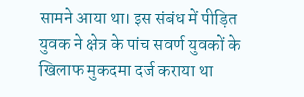सामने आया था। इस संबंध में पीड़ित युवक ने क्षेत्र के पांच सवर्ण युवकों के खिलाफ मुकदमा दर्ज कराया था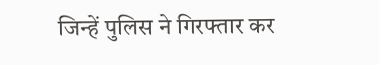जिन्हें पुलिस ने गिरफ्तार कर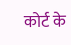कोर्ट के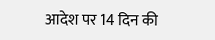आदेश पर 14 दिन की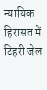न्यायिक हिरासत में टिहरी जेल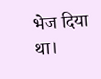भेज दिया था।